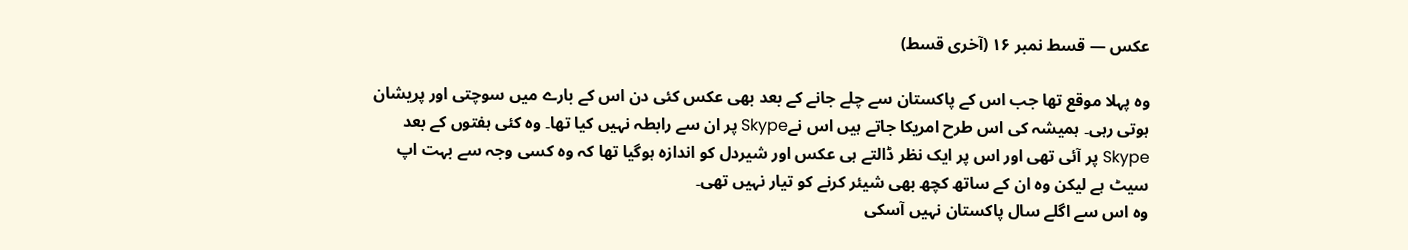عکس — قسط نمبر ۱۶ (آخری قسط)

وہ پہلا موقع تھا جب اس کے پاکستان سے چلے جانے کے بعد بھی عکس کئی دن اس کے بارے میں سوچتی اور پریشان ہوتی رہی۔ ہمیشہ کی اس طرح امریکا جاتے ہیں اس نےSkype پر ان سے رابطہ نہیں کیا تھا۔ وہ کئی ہفتوں کے بعد Skype پر آئی تھی اور اس پر ایک نظر ڈالتے ہی عکس اور شیردل کو اندازہ ہوگیا تھا کہ وہ کسی وجہ سے بہت اپ سیٹ ہے لیکن وہ ان کے ساتھ کچھ بھی شیئر کرنے کو تیار نہیں تھی۔
وہ اس سے اگلے سال پاکستان نہیں آسکی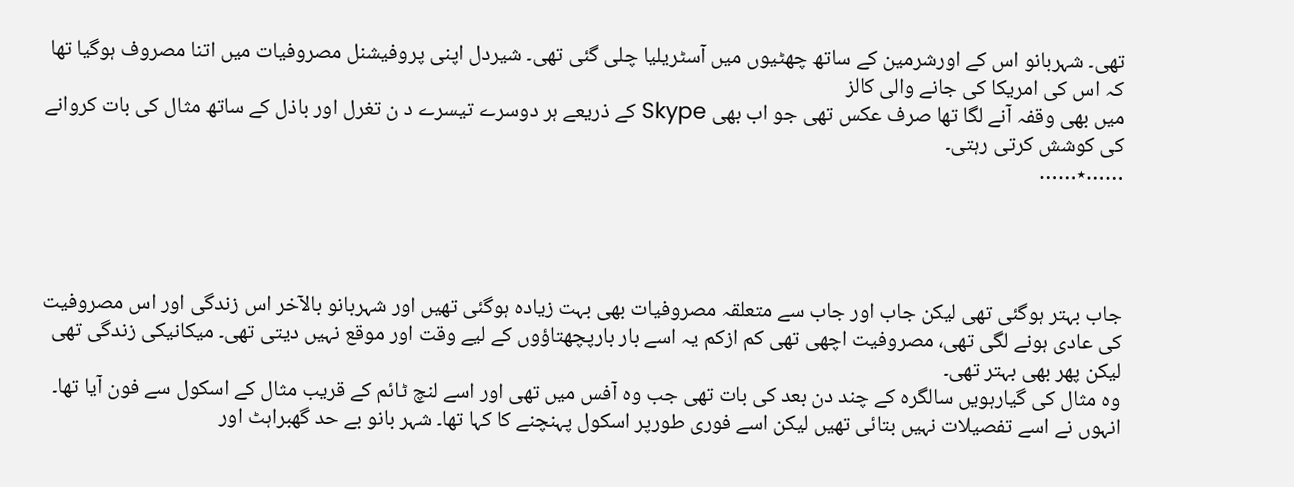تھی۔ شہربانو اس کے اورشرمین کے ساتھ چھٹیوں میں آسٹریلیا چلی گئی تھی۔ شیردل اپنی پروفیشنل مصروفیات میں اتنا مصروف ہوگیا تھا کہ اس کی امریکا کی جانے والی کالز
میں بھی وقفہ آنے لگا تھا صرف عکس تھی جو اب بھی Skype کے ذریعے ہر دوسرے تیسرے د ن تغرل اور باذل کے ساتھ مثال کی بات کروانے کی کوشش کرتی رہتی۔
……٭……




جاب بہتر ہوگئی تھی لیکن جاب اور جاب سے متعلقہ مصروفیات بھی بہت زیادہ ہوگئی تھیں اور شہربانو بالآخر اس زندگی اور اس مصروفیت کی عادی ہونے لگی تھی، مصروفیت اچھی تھی کم ازکم یہ اسے بار بارپچھتاؤوں کے لیے وقت اور موقع نہیں دیتی تھی۔ میکانیکی زندگی تھی لیکن پھر بھی بہتر تھی۔
وہ مثال کی گیارہویں سالگرہ کے چند دن بعد کی بات تھی جب وہ آفس میں تھی اور اسے لنچ ٹائم کے قریب مثال کے اسکول سے فون آیا تھا۔ انہوں نے اسے تفصیلات نہیں بتائی تھیں لیکن اسے فوری طورپر اسکول پہنچنے کا کہا تھا۔ شہر بانو بے حد گھبراہٹ اور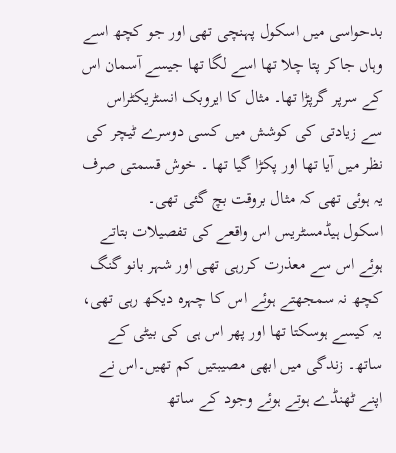بدحواسی میں اسکول پہنچی تھی اور جو کچھ اسے وہاں جاکر پتا چلا تھا اسے لگا تھا جیسے آسمان اس کے سرپر گرپڑا تھا۔ مثال کا ایروبک انسٹریکٹراس سے زیادتی کی کوشش میں کسی دوسرے ٹیچر کی نظر میں آیا تھا اور پکڑا گیا تھا ۔ خوش قسمتی صرف یہ ہوئی تھی کہ مثال بروقت بچ گئی تھی۔
اسکول ہیڈمسٹریس اس واقعے کی تفصیلات بتاتے ہوئے اس سے معذرت کررہی تھی اور شہر بانو گنگ کچھ نہ سمجھتے ہوئے اس کا چہرہ دیکھ رہی تھی، یہ کیسے ہوسکتا تھا اور پھر اس ہی کی بیٹی کے ساتھ۔ زندگی میں ابھی مصیبتیں کم تھیں۔اس نے اپنے ٹھنڈے ہوتے ہوئے وجود کے ساتھ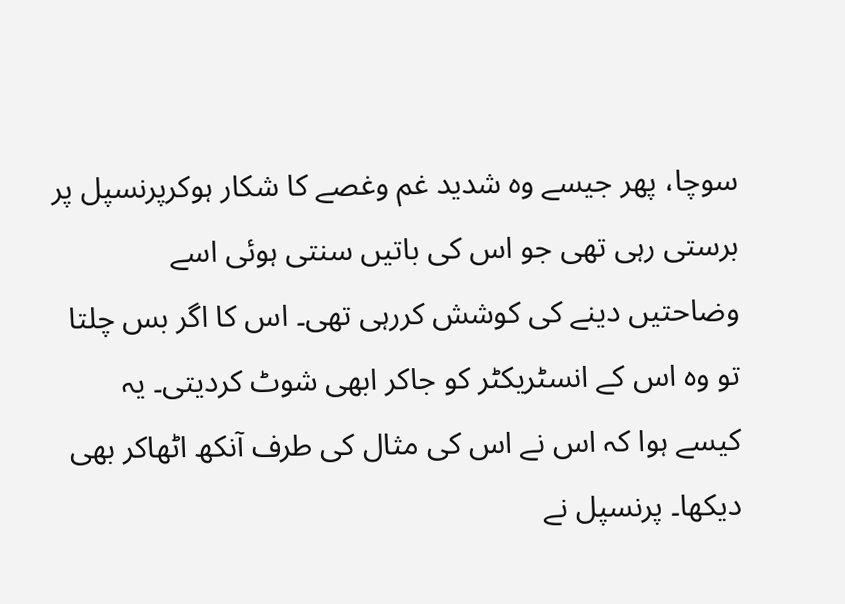سوچا، پھر جیسے وہ شدید غم وغصے کا شکار ہوکرپرنسپل پر برستی رہی تھی جو اس کی باتیں سنتی ہوئی اسے وضاحتیں دینے کی کوشش کررہی تھی۔ اس کا اگر بس چلتا تو وہ اس کے انسٹریکٹر کو جاکر ابھی شوٹ کردیتی۔ یہ کیسے ہوا کہ اس نے اس کی مثال کی طرف آنکھ اٹھاکر بھی دیکھا۔ پرنسپل نے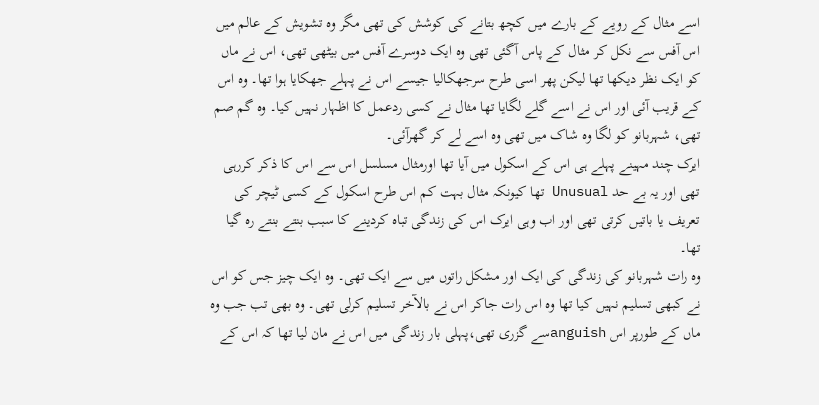اسے مثال کے رویے کے بارے میں کچھ بتانے کی کوشش کی تھی مگر وہ تشویش کے عالم میں اس آفس سے نکل کر مثال کے پاس آگئی تھی وہ ایک دوسرے آفس میں بیٹھی تھی، اس نے ماں کو ایک نظر دیکھا تھا لیکن پھر اسی طرح سرجھکالیا جیسے اس نے پہلے جھکایا ہوا تھا۔ وہ اس کے قریب آئی اور اس نے اسے گلے لگایا تھا مثال نے کسی ردعمل کا اظہار نہیں کیا۔ وہ گم صم تھی، شہربانو کو لگا وہ شاک میں تھی وہ اسے لے کر گھرآئی۔
ایرک چند مہینے پہلے ہی اس کے اسکول میں آیا تھا اورمثال مسلسل اس سے اس کا ذکر کررہی تھی اور یہ بے حد Unusual تھا کیونکہ مثال بہت کم اس طرح اسکول کے کسی ٹیچر کی تعریف یا باتیں کرتی تھی اور اب وہی ایرک اس کی زندگی تباہ کردینے کا سبب بنتے بنتے رہ گیا تھا۔
وہ رات شہربانو کی زندگی کی ایک اور مشکل راتوں میں سے ایک تھی۔ وہ ایک چیز جس کو اس نے کبھی تسلیم نہیں کیا تھا وہ اس رات جاکر اس نے بالآخر تسلیم کرلی تھی۔ وہ بھی تب جب وہ ماں کے طورپر اس anguishسے گزری تھی،پہلی بار زندگی میں اس نے مان لیا تھا کہ اس کے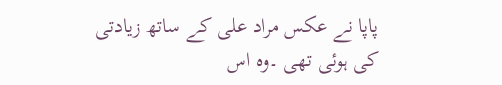پاپا نے عکس مراد علی کے ساتھ زیادتی کی ہوئی تھی ۔وہ اس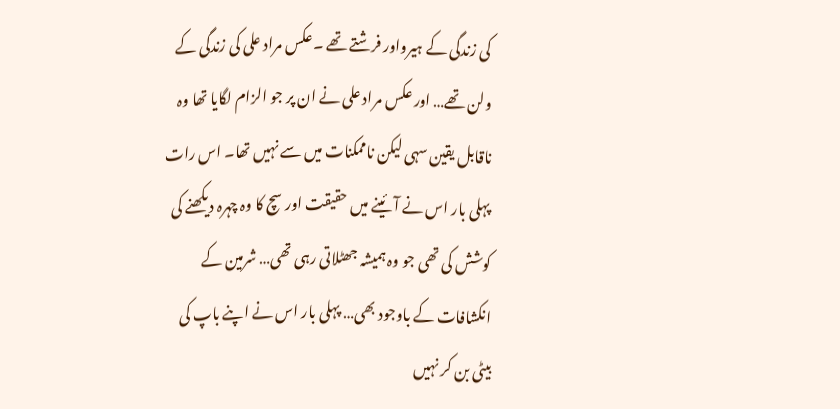کی زندگی کے ہیرواور فرشتے تھے ۔عکس مراد علی کی زندگی کے ولن تھے… اور عکس مراد علی نے ان پر جو الزام لگایا تھا وہ ناقابل یقین سہی لیکن ناممکنات میں سے نہیں تھا۔ اس رات پہلی بار اس نے آئینے میں حقیقت اور سچ کا وہ چہرہ دیکھنے کی کوشش کی تھی جو وہ ہمیشہ جھٹلاتی رہی تھی… شرمین کے انکشافات کے باوجود بھی… پہلی بار اس نے اپنے باپ کی بیٹی بن کر نہیں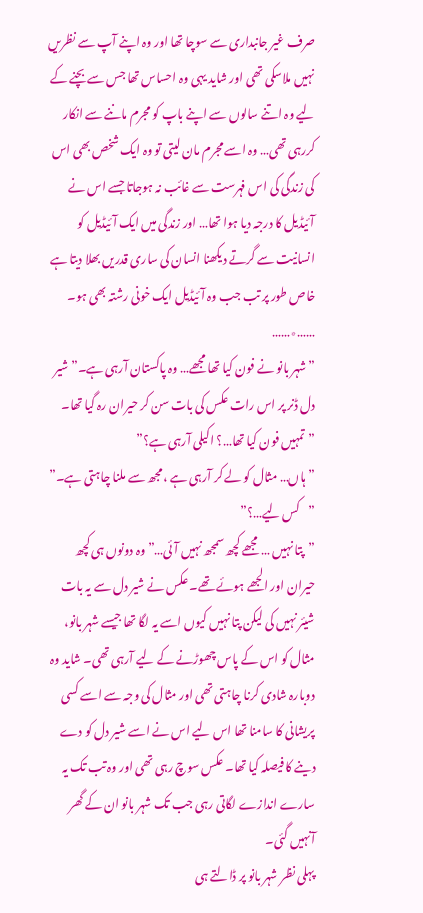صرف غیر جانبداری سے سوچا تھا اور وہ اپنے آپ سے نظریں نہیں ملاسکی تھی اور شاید یہی وہ احساس تھا جس سے بچنے کے لیے وہ اتنے سالوں سے اپنے باپ کو مجرم ماننے سے انکار کررہی تھی… وہ اسے مجرم مان لیتی تو وہ ایک شخص بھی اس کی زندگی کی اس فہرست سے غائب نہ ہوجاتا جسے اس نے آئیڈیل کا درجہ دیا ہوا تھا… اور زندگی میں ایک آئیڈیل کو انسانیت سے گرتے دیکھنا انسان کی ساری قدریں بھلا دیتا ہے خاص طور پر تب جب وہ آئیڈیل ایک خونی رشتہ بھی ہو۔
……٭……
”شہر بانو نے فون کیا تھا مجھے… وہ پاکستان آرہی ہے۔” شیر دل ڈنر پر اس رات عکس کی بات سن کر حیران رہ گیا تھا۔
”تمہیں فون کیا تھا…؟ اکیلی آرہی ہے؟”
”ہاں… مثال کو لے کر آرہی ہے ،مجھ سے ملنا چاہتی ہے۔”
”کس لیے…؟”
”پتا نہیں … مجھے کچھ سمجھ نہیں آئی…” وہ دونوں ہی کچھ حیران اور الجھے ہوئے تھے۔ عکس نے شیر دل سے یہ بات شیئر نہیں کی لیکن پتا نہیں کیوں اسے یہ لگا تھا جیسے شہر بانو، مثال کو اس کے پاس چھوڑنے کے لیے آرہی تھی۔ شاید وہ دوبارہ شادی کرنا چاہتی تھی اور مثال کی وجہ سے اسے کسی پریشانی کا سامنا تھا اس لیے اس نے اسے شیر دل کو دے دینے کا فیصلہ کیا تھا۔ عکس سوچ رہی تھی اور وہ تب تک یہ سارے اندازے لگاتی رہی جب تک شہر بانو ان کے گھر آنہیں گئی۔
پہلی نظر شہر بانو پر ڈالتے ہی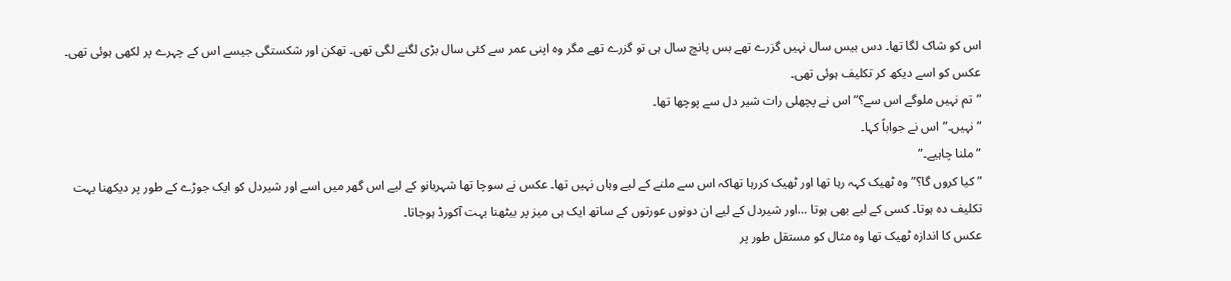اس کو شاک لگا تھا۔ دس بیس سال نہیں گزرے تھے بس پانچ سال ہی تو گزرے تھے مگر وہ اپنی عمر سے کئی سال بڑی لگنے لگی تھی۔ تھکن اور شکستگی جیسے اس کے چہرے پر لکھی ہوئی تھی۔ عکس کو اسے دیکھ کر تکلیف ہوئی تھی۔
”تم نہیں ملوگے اس سے؟” اس نے پچھلی رات شیر دل سے پوچھا تھا۔
”نہیں۔” اس نے جواباً کہا۔
”ملنا چاہیے۔”
”کیا کروں گا؟”وہ ٹھیک کہہ رہا تھا اور ٹھیک کررہا تھاکہ اس سے ملنے کے لیے وہاں نہیں تھا۔ عکس نے سوچا تھا شہربانو کے لیے اس گھر میں اسے اور شیردل کو ایک جوڑے کے طور پر دیکھنا بہت تکلیف دہ ہوتا۔ کسی کے لیے بھی ہوتا …اور شیردل کے لیے ان دونوں عورتوں کے ساتھ ایک ہی میز پر بیٹھنا بہت آکورڈ ہوجاتا۔
عکس کا اندازہ ٹھیک تھا وہ مثال کو مستقل طور پر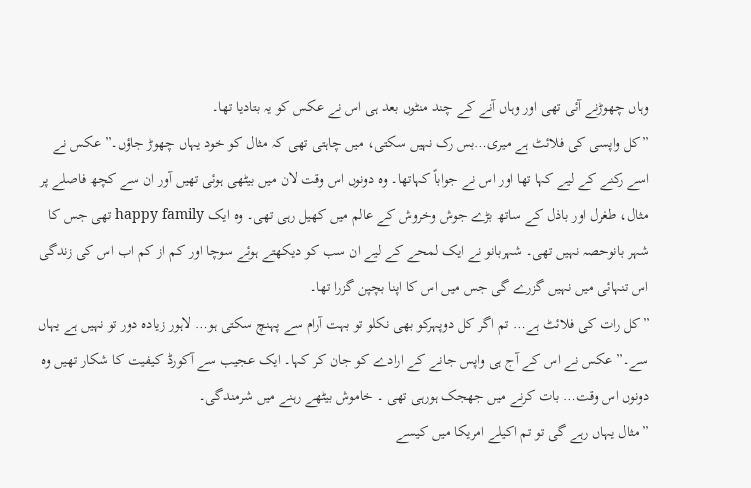وہاں چھوڑنے آئی تھی اور وہاں آنے کے چند منٹوں بعد ہی اس نے عکس کو یہ بتادیا تھا۔
”کل واپسی کی فلائٹ ہے میری…بس رک نہیں سکتی، میں چاہتی تھی کہ مثال کو خود یہاں چھوڑ جاؤں۔” عکس نے اسے رکنے کے لیے کہا تھا اور اس نے جواباً کہاتھا۔ وہ دونوں اس وقت لان میں بیٹھی ہوئی تھیں آور ان سے کچھ فاصلے پر مثال، طغرل اور باذل کے ساتھ بڑے جوش وخروش کے عالم میں کھیل رہی تھی۔ وہ ایک happy family تھی جس کا شہر بانوحصہ نہیں تھی۔ شہربانو نے ایک لمحے کے لیے ان سب کو دیکھتے ہوئے سوچا اور کم از کم اب اس کی زندگی اس تنہائی میں نہیں گزرے گی جس میں اس کا اپنا بچپن گزرا تھا۔
”کل رات کی فلائٹ ہے… تم اگر کل دوپہرکو بھی نکلو تو بہت آرام سے پہنچ سکتی ہو… لاہور زیادہ دور تو نہیں ہے یہاں سے۔” عکس نے اس کے آج ہی واپس جانے کے ارادے کو جان کر کہا۔ ایک عجیب سے آکورڈ کیفیت کا شکار تھیں وہ دونوں اس وقت… بات کرنے میں جھجک ہورہی تھی ۔ خاموش بیٹھے رہنے میں شرمندگی۔
”مثال یہاں رہے گی تو تم اکیلے امریکا میں کیسے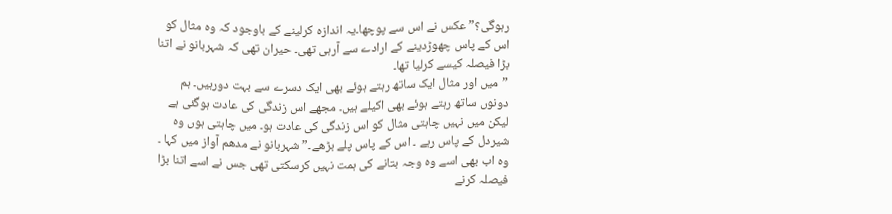رہوگی؟” عکس نے اس سے پوچھا۔یہ اندازہ کرلینے کے باوجود کہ وہ مثال کو اس کے پاس چھوڑدینے کے ارادے سے آرہی تھی۔ حیران تھی کہ شہربانو نے اتنا بڑا فیصلہ کیسے کرلیا تھا۔
”میں اور مثال ایک ساتھ رہتے ہوئے بھی ایک دسرے سے بہت دورہیں۔ ہم دونوں ساتھ رہتے ہوئے بھی اکیلے ہیں۔ مجھے اس زندگی کی عادت ہوگئی ہے لیکن میں نہیں چاہتی مثال کو اس زندگی کی عادت ہو۔ میں چاہتی ہوں وہ شیردل کے پاس رہے ۔ اس کے پاس پلے بڑھے۔” شہربانو نے مدھم آواز میں کہا ۔ وہ اب بھی اسے وہ وجہ بتانے کی ہمت نہیں کرسکتی تھی جس نے اسے اتنا بڑا فیصلہ کرنے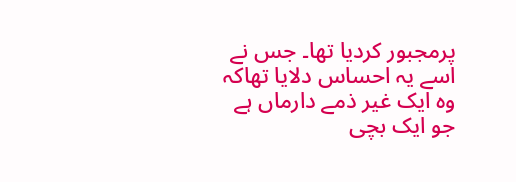پرمجبور کردیا تھا۔ جس نے اسے یہ احساس دلایا تھاکہ وہ ایک غیر ذمے دارماں ہے جو ایک بچی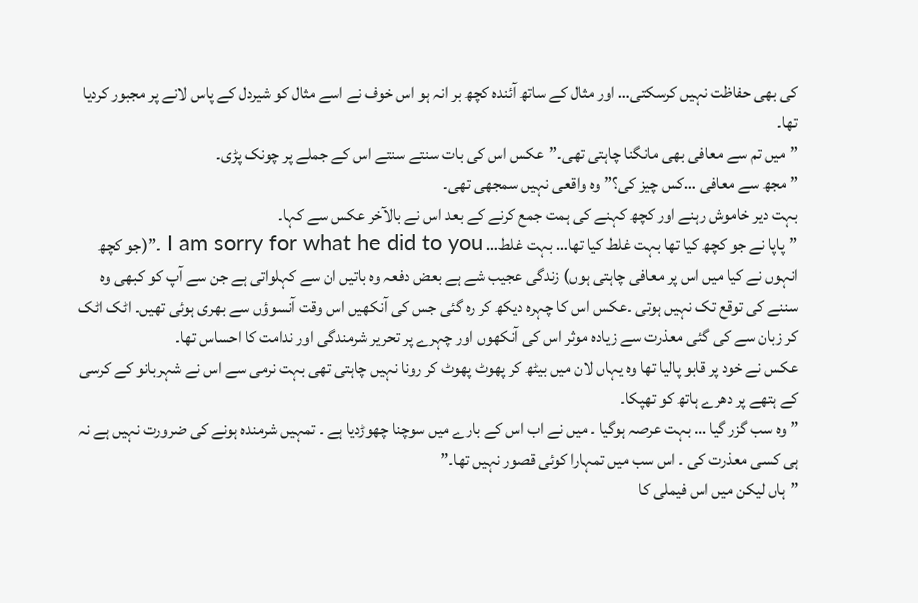کی بھی حفاظت نہیں کرسکتی… اور مثال کے ساتھ آئندہ کچھ بر انہ ہو اس خوف نے اسے مثال کو شیردل کے پاس لانے پر مجبور کردیا تھا۔
”میں تم سے معافی بھی مانگنا چاہتی تھی۔”عکس اس کی بات سنتے سنتے اس کے جملے پر چونک پڑی۔
” مجھ سے معافی …کس چیز کی؟” وہ واقعی نہیں سمجھی تھی۔
بہت دیر خاموش رہنے اور کچھ کہنے کی ہمت جمع کرنے کے بعد اس نے بالآخر عکس سے کہا۔
”پاپا نے جو کچھ کیا تھا بہت غلط کیا تھا… بہت غلط… I am sorry for what he did to you ۔”(جو کچھ انہوں نے کیا میں اس پر معافی چاہتی ہوں) زندگی عجیب شے ہے بعض دفعہ وہ باتیں ان سے کہلواتی ہے جن سے آپ کو کبھی وہ سننے کی توقع تک نہیں ہوتی ۔عکس اس کا چہرہ دیکھ کر رہ گئی جس کی آنکھیں اس وقت آنسوؤں سے بھری ہوئی تھیں۔ اٹک اٹک کر زبان سے کی گئی معذرت سے زیادہ موثر اس کی آنکھوں اور چہرے پر تحریر شرمندگی اور ندامت کا احساس تھا۔
عکس نے خود پر قابو پالیا تھا وہ یہاں لان میں بیٹھ کر پھوٹ پھوٹ کر رونا نہیں چاہتی تھی بہت نرمی سے اس نے شہربانو کے کرسی کے ہتھے پر دھرے ہاتھ کو تھپکا۔
”وہ سب گزر گیا … بہت عرصہ ہوگیا ۔ میں نے اب اس کے بارے میں سوچنا چھوڑدیا ہے ۔ تمہیں شرمندہ ہونے کی ضرورت نہیں ہے نہ ہی کسی معذرت کی ۔ اس سب میں تمہارا کوئی قصور نہیں تھا۔”
”ہاں لیکن میں اس فیملی کا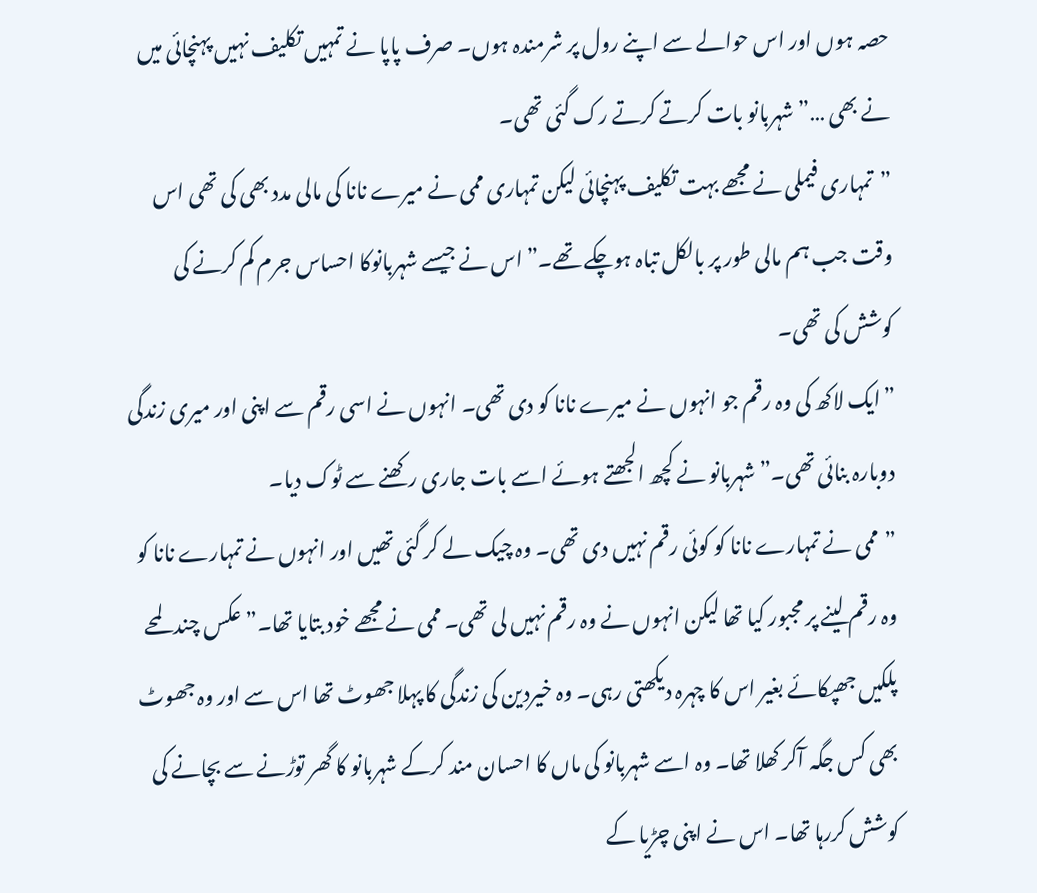حصہ ہوں اور اس حوالے سے اپنے رول پر شرمندہ ہوں۔ صرف پاپا نے تمہیں تکلیف نہیں پہنچائی میں نے بھی …” شہربانو بات کرتے کرتے رک گئی تھی۔
”تمہاری فیملی نے مجھے بہت تکلیف پہنچائی لیکن تمہاری ممی نے میرے نانا کی مالی مدد بھی کی تھی اس وقت جب ہم مالی طور پر بالکل تباہ ہوچکے تھے۔” اس نے جیسے شہربانوکا احساس جرم کم کرنے کی کوشش کی تھی۔
”ایک لاکھ کی وہ رقم جو انہوں نے میرے نانا کو دی تھی۔ انہوں نے اسی رقم سے اپنی اور میری زندگی دوبارہ بنائی تھی۔” شہربانو نے کچھ الجھتے ہوئے اسے بات جاری رکھنے سے ٹوک دیا۔
”ممی نے تمہارے نانا کو کوئی رقم نہیں دی تھی۔ وہ چیک لے کر گئی تھیں اور انہوں نے تمہارے نانا کو وہ رقم لینے پر مجبور کیا تھا لیکن انہوں نے وہ رقم نہیں لی تھی۔ ممی نے مجھے خود بتایا تھا۔” عکس چند لمحے پلکیں جھپکائے بغیر اس کا چہرہ دیکھتی رہی۔ وہ خیردین کی زندگی کا پہلا جھوٹ تھا اس سے اور وہ جھوٹ بھی کس جگہ آکر کھلا تھا۔ وہ اسے شہربانو کی ماں کا احسان مند کرکے شہربانو کا گھر توڑنے سے بچانے کی کوشش کررہا تھا۔ اس نے اپنی چڑیا کے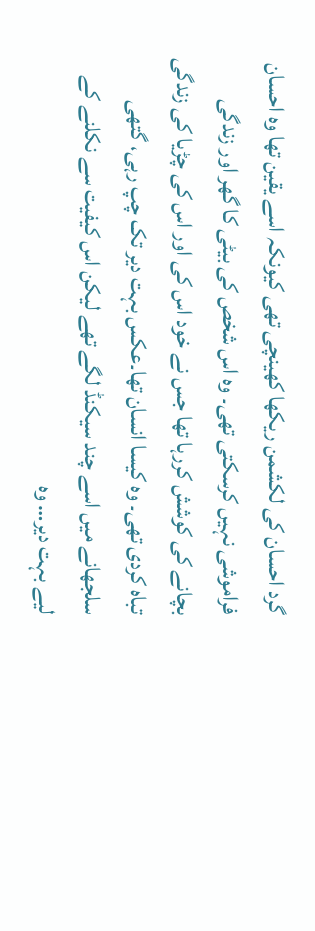گرد احسان کی لکشمن ریکھا کھینچی تھی کیونکہ اسے یقین تھا وہ احسان فراموشی نہیں کرسکتی تھی۔ وہ اس شخص کی بیٹی کا گھر اور زندگی بچانے کی کوشش کررہا تھا جس نے خود اس کی اور اس کی چڑیا کی زندگی تباہ کردی تھی۔ وہ کیسا انسان تھا۔عکس بہت دیر تک چپ رہی، گتھی سلجھانے میں اسے چند سیکنڈ لگے تھے لیکن اس کیفیت سے نکلنے کے لیے بہت دیر… وہ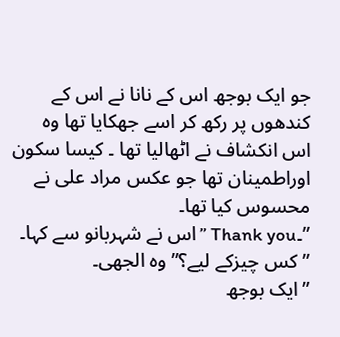جو ایک بوجھ اس کے نانا نے اس کے کندھوں پر رکھ کر اسے جھکایا تھا وہ اس انکشاف نے اٹھالیا تھا ۔ کیسا سکون اوراطمینان تھا جو عکس مراد علی نے محسوس کیا تھا۔
”۔Thank you ” اس نے شہربانو سے کہا۔
”کس چیزکے لیے؟” وہ الجھی۔
”ایک بوجھ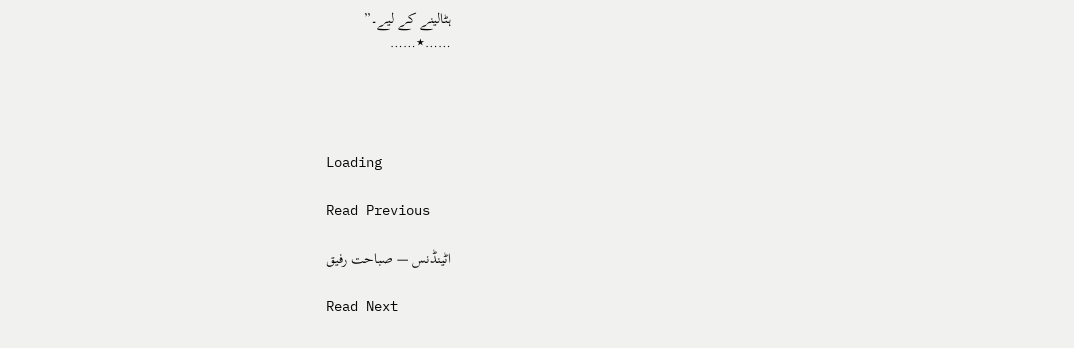ہٹالینے کے لیے۔”
……٭……




Loading

Read Previous

اٹینڈنس — صباحت رفیق

Read Next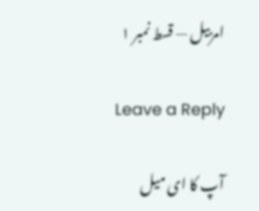امربیل — قسط نمبر ۱

Leave a Reply

آپ کا ای میل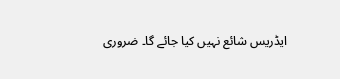ایڈریس شائع نہیں کیا جائے گا۔ ضروری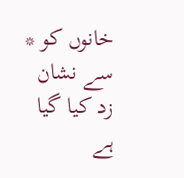خانوں کو * سے نشان زد کیا گیا ہے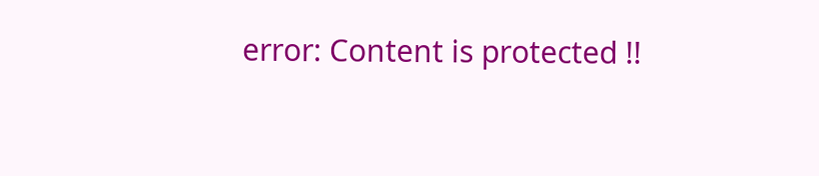error: Content is protected !!